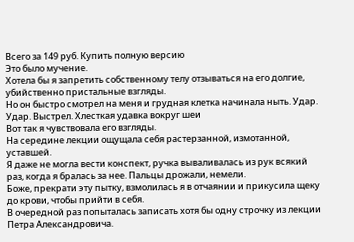Всего за 149 руб. Купить полную версию
Это было мучение.
Хотела бы я запретить собственному телу отзываться на его долгие, убийственно пристальные взгляды.
Но он быстро смотрел на меня и грудная клетка начинала ныть. Удар. Удар. Выстрел. Хлесткая удавка вокруг шеи
Вот так я чувствовала его взгляды.
На середине лекции ощущала себя растерзанной, измотанной, уставшей.
Я даже не могла вести конспект, ручка вываливалась из рук всякий раз, когда я бралась за нее. Пальцы дрожали, немели.
Боже, прекрати эту пытку, взмолилась я в отчаянии и прикусила щеку до крови, чтобы прийти в себя.
В очередной раз попыталась записать хотя бы одну строчку из лекции Петра Александровича.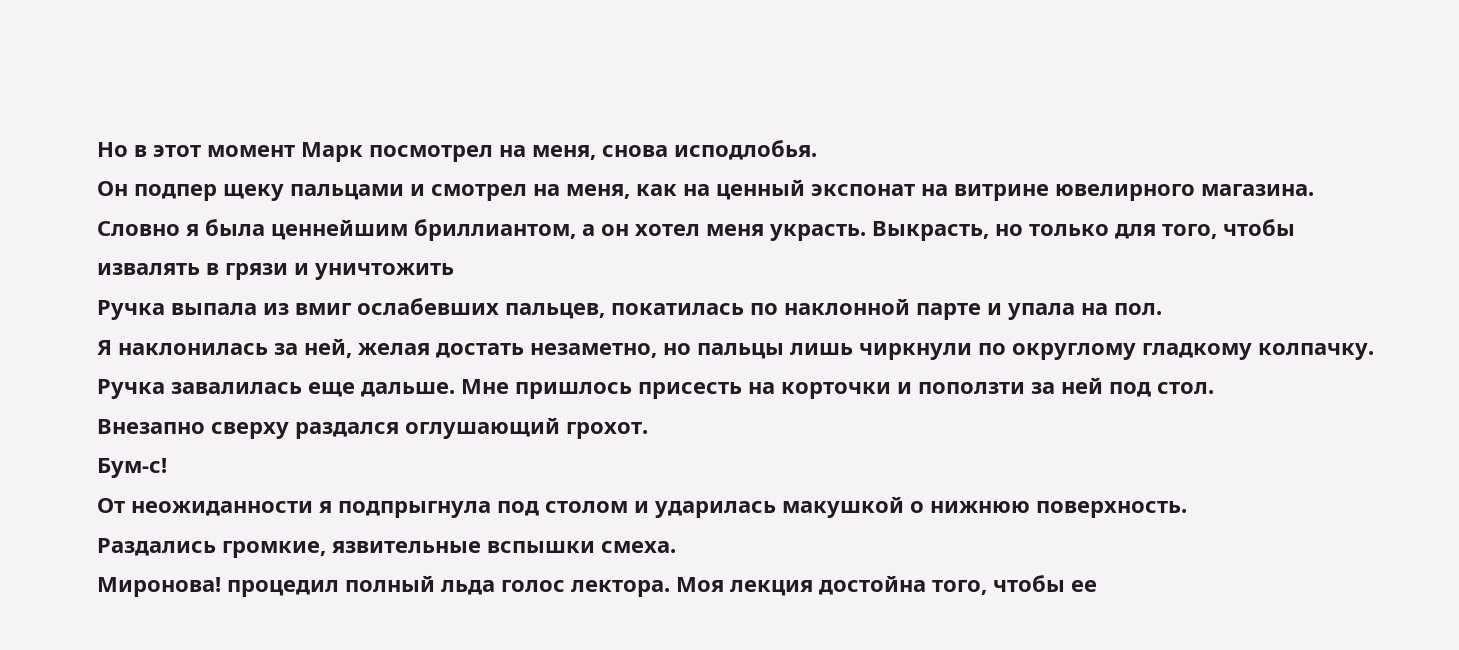Но в этот момент Марк посмотрел на меня, снова исподлобья.
Он подпер щеку пальцами и смотрел на меня, как на ценный экспонат на витрине ювелирного магазина. Словно я была ценнейшим бриллиантом, а он хотел меня украсть. Выкрасть, но только для того, чтобы извалять в грязи и уничтожить
Ручка выпала из вмиг ослабевших пальцев, покатилась по наклонной парте и упала на пол.
Я наклонилась за ней, желая достать незаметно, но пальцы лишь чиркнули по округлому гладкому колпачку. Ручка завалилась еще дальше. Мне пришлось присесть на корточки и поползти за ней под стол.
Внезапно сверху раздался оглушающий грохот.
Бум-с!
От неожиданности я подпрыгнула под столом и ударилась макушкой о нижнюю поверхность.
Раздались громкие, язвительные вспышки смеха.
Миронова! процедил полный льда голос лектора. Моя лекция достойна того, чтобы ее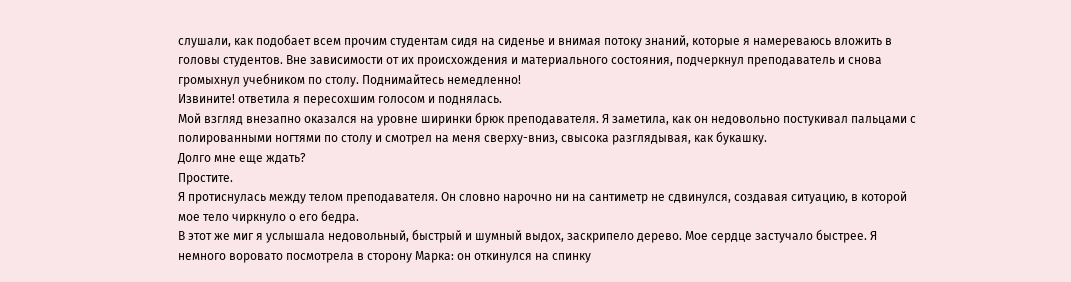слушали, как подобает всем прочим студентам сидя на сиденье и внимая потоку знаний, которые я намереваюсь вложить в головы студентов. Вне зависимости от их происхождения и материального состояния, подчеркнул преподаватель и снова громыхнул учебником по столу. Поднимайтесь немедленно!
Извините! ответила я пересохшим голосом и поднялась.
Мой взгляд внезапно оказался на уровне ширинки брюк преподавателя. Я заметила, как он недовольно постукивал пальцами с полированными ногтями по столу и смотрел на меня сверху-вниз, свысока разглядывая, как букашку.
Долго мне еще ждать?
Простите.
Я протиснулась между телом преподавателя. Он словно нарочно ни на сантиметр не сдвинулся, создавая ситуацию, в которой мое тело чиркнуло о его бедра.
В этот же миг я услышала недовольный, быстрый и шумный выдох, заскрипело дерево. Мое сердце застучало быстрее. Я немного воровато посмотрела в сторону Марка: он откинулся на спинку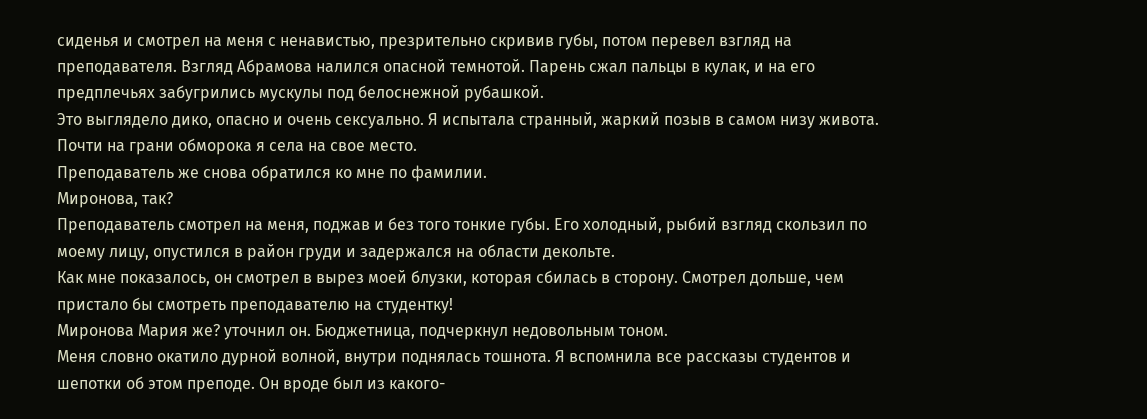сиденья и смотрел на меня с ненавистью, презрительно скривив губы, потом перевел взгляд на преподавателя. Взгляд Абрамова налился опасной темнотой. Парень сжал пальцы в кулак, и на его предплечьях забугрились мускулы под белоснежной рубашкой.
Это выглядело дико, опасно и очень сексуально. Я испытала странный, жаркий позыв в самом низу живота.
Почти на грани обморока я села на свое место.
Преподаватель же снова обратился ко мне по фамилии.
Миронова, так?
Преподаватель смотрел на меня, поджав и без того тонкие губы. Его холодный, рыбий взгляд скользил по моему лицу, опустился в район груди и задержался на области декольте.
Как мне показалось, он смотрел в вырез моей блузки, которая сбилась в сторону. Смотрел дольше, чем пристало бы смотреть преподавателю на студентку!
Миронова Мария же? уточнил он. Бюджетница, подчеркнул недовольным тоном.
Меня словно окатило дурной волной, внутри поднялась тошнота. Я вспомнила все рассказы студентов и шепотки об этом преподе. Он вроде был из какого-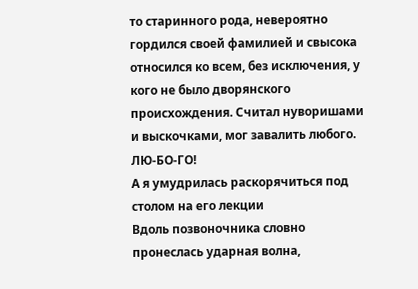то старинного рода, невероятно гордился своей фамилией и свысока относился ко всем, без исключения, у кого не было дворянского происхождения. Считал нуворишами и выскочками, мог завалить любого. ЛЮ-БО-ГО!
А я умудрилась раскорячиться под столом на его лекции
Вдоль позвоночника словно пронеслась ударная волна,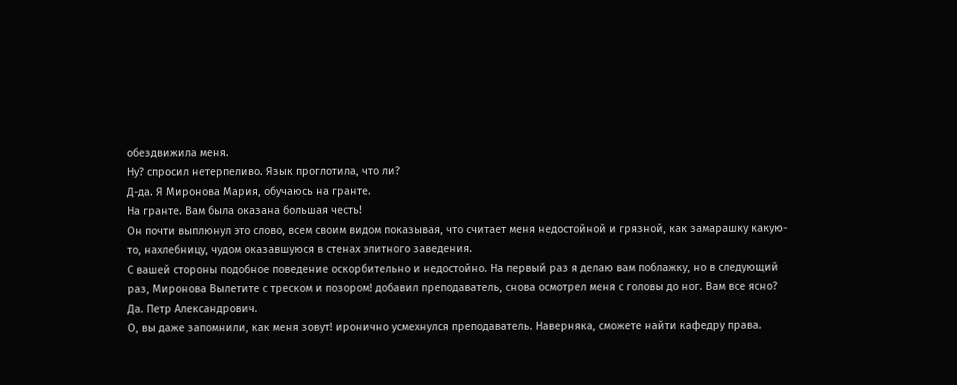обездвижила меня.
Ну? спросил нетерпеливо. Язык проглотила, что ли?
Д-да. Я Миронова Мария, обучаюсь на гранте.
На гранте. Вам была оказана большая честь!
Он почти выплюнул это слово, всем своим видом показывая, что считает меня недостойной и грязной, как замарашку какую-то, нахлебницу, чудом оказавшуюся в стенах элитного заведения.
С вашей стороны подобное поведение оскорбительно и недостойно. На первый раз я делаю вам поблажку, но в следующий раз, Миронова Вылетите с треском и позором! добавил преподаватель, снова осмотрел меня с головы до ног. Вам все ясно?
Да. Петр Александрович.
О, вы даже запомнили, как меня зовут! иронично усмехнулся преподаватель. Наверняка, сможете найти кафедру права.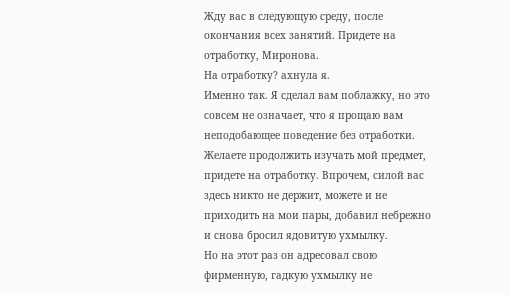Жду вас в следующую среду, после окончания всех занятий. Придете на отработку, Миронова.
На отработку? ахнула я.
Именно так. Я сделал вам поблажку, но это совсем не означает, что я прощаю вам неподобающее поведение без отработки. Желаете продолжить изучать мой предмет, придете на отработку. Впрочем, силой вас здесь никто не держит, можете и не приходить на мои пары, добавил небрежно и снова бросил ядовитую ухмылку.
Но на этот раз он адресовал свою фирменную, гадкую ухмылку не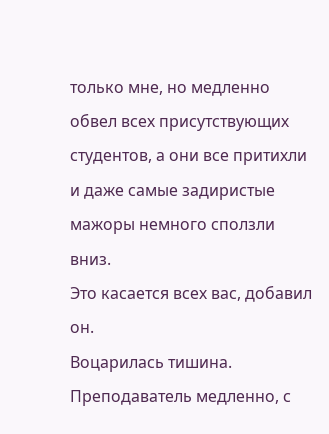только мне, но медленно обвел всех присутствующих студентов, а они все притихли и даже самые задиристые мажоры немного сползли вниз.
Это касается всех вас, добавил он.
Воцарилась тишина.
Преподаватель медленно, с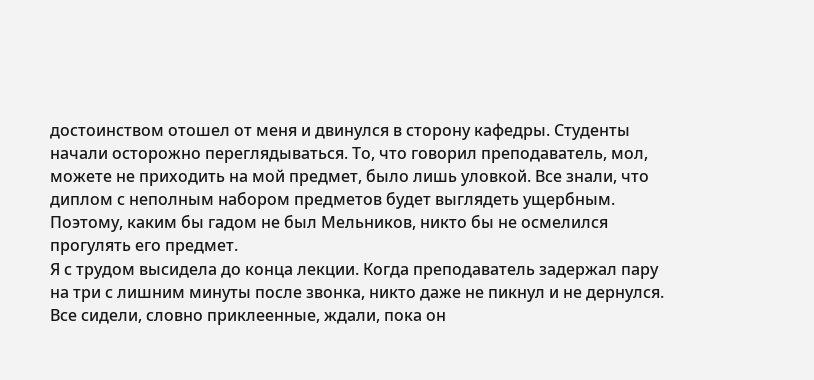достоинством отошел от меня и двинулся в сторону кафедры. Студенты начали осторожно переглядываться. То, что говорил преподаватель, мол, можете не приходить на мой предмет, было лишь уловкой. Все знали, что диплом с неполным набором предметов будет выглядеть ущербным. Поэтому, каким бы гадом не был Мельников, никто бы не осмелился прогулять его предмет.
Я с трудом высидела до конца лекции. Когда преподаватель задержал пару на три с лишним минуты после звонка, никто даже не пикнул и не дернулся. Все сидели, словно приклеенные, ждали, пока он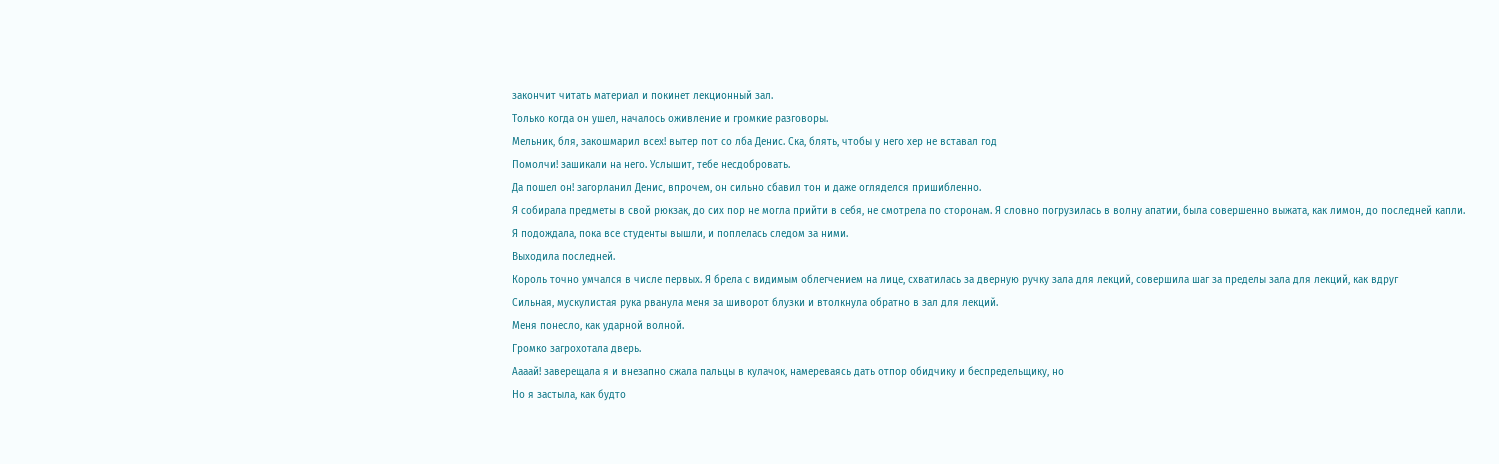закончит читать материал и покинет лекционный зал.
Только когда он ушел, началось оживление и громкие разговоры.
Мельник, бля, закошмарил всех! вытер пот со лба Денис. Ска, блять, чтобы у него хер не вставал год
Помолчи! зашикали на него. Услышит, тебе несдобровать.
Да пошел он! загорланил Денис, впрочем, он сильно сбавил тон и даже огляделся пришибленно.
Я собирала предметы в свой рюкзак, до сих пор не могла прийти в себя, не смотрела по сторонам. Я словно погрузилась в волну апатии, была совершенно выжата, как лимон, до последней капли.
Я подождала, пока все студенты вышли, и поплелась следом за ними.
Выходила последней.
Король точно умчался в числе первых. Я брела с видимым облегчением на лице, схватилась за дверную ручку зала для лекций, совершила шаг за пределы зала для лекций, как вдруг
Сильная, мускулистая рука рванула меня за шиворот блузки и втолкнула обратно в зал для лекций.
Меня понесло, как ударной волной.
Громко загрохотала дверь.
Аааай! заверещала я и внезапно сжала пальцы в кулачок, намереваясь дать отпор обидчику и беспредельщику, но
Но я застыла, как будто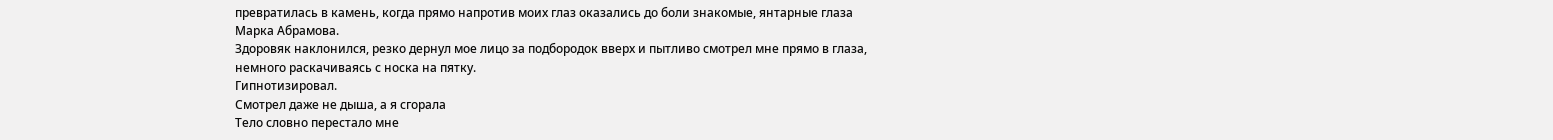превратилась в камень, когда прямо напротив моих глаз оказались до боли знакомые, янтарные глаза Марка Абрамова.
Здоровяк наклонился, резко дернул мое лицо за подбородок вверх и пытливо смотрел мне прямо в глаза, немного раскачиваясь с носка на пятку.
Гипнотизировал.
Смотрел даже не дыша, а я сгорала
Тело словно перестало мне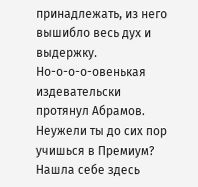принадлежать, из него вышибло весь дух и выдержку.
Но-о-о-о-овенькая издевательски протянул Абрамов. Неужели ты до сих пор учишься в Премиум? Нашла себе здесь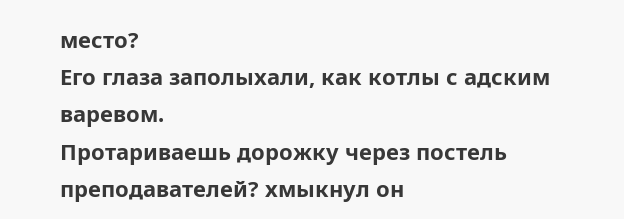место?
Его глаза заполыхали, как котлы с адским варевом.
Протариваешь дорожку через постель преподавателей? хмыкнул он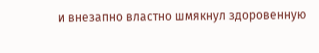и внезапно властно шмякнул здоровенную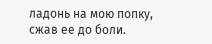ладонь на мою попку, сжав ее до боли.